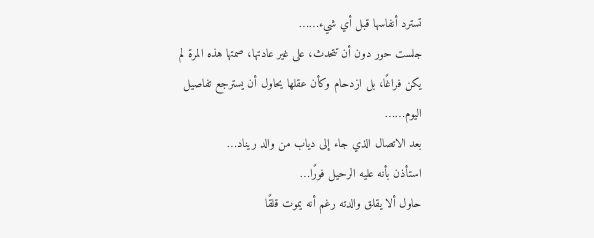تسترد أنفاسها قبل أي شيء……
جلست حور دون أن تتحدث، على غير عادتها، صمتها هذه المرة لم يكن فراغًا، بل ازدحام وكأن عقلها يحاول أن يسترجع تفاصيل اليوم……
بعد الاتصال الذي جاء إلى دياب من والد ريناد…
استأذن بأنه عليه الرحيل فورًا…
حاول ألا يقلق والدته رغم أنه يموت قلقًا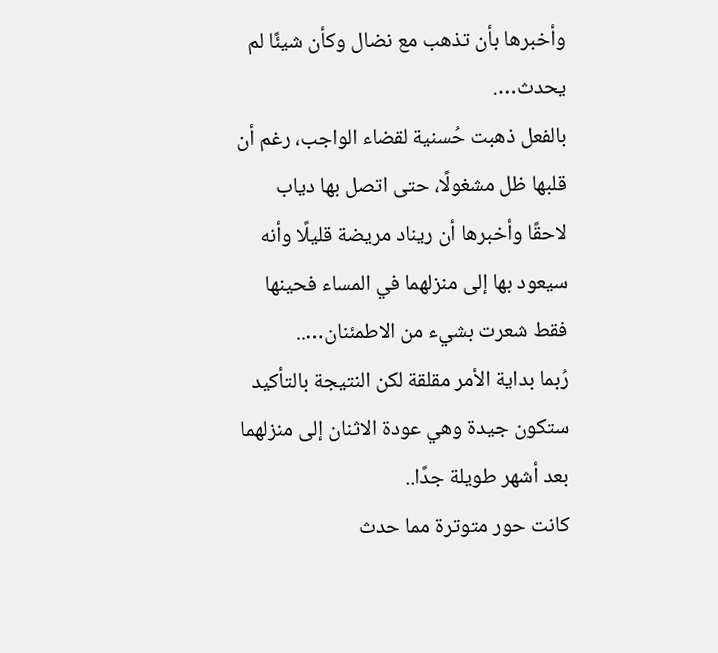وأخبرها بأن تذهب مع نضال وكأن شيئًا لم يحدث….
بالفعل ذهبت حُسنية لقضاء الواجب، رغم أن قلبها ظل مشغولًا، حتى اتصل بها دياب لاحقًا وأخبرها أن ريناد مريضة قليلًا وأنه سيعود بها إلى منزلهما في المساء فحينها فقط شعرت بشيء من الاطمئنان…..
رُبما بداية الأمر مقلقة لكن النتيجة بالتأكيد ستكون جيدة وهي عودة الاثنان إلى منزلهما بعد أشهر طويلة جدًا..
كانت حور متوترة مما حدث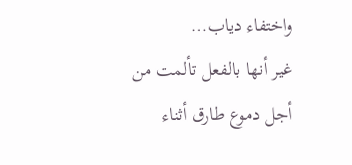واختفاء دياب…
غير أنها بالفعل تألمت من أجل دموع طارق أثناء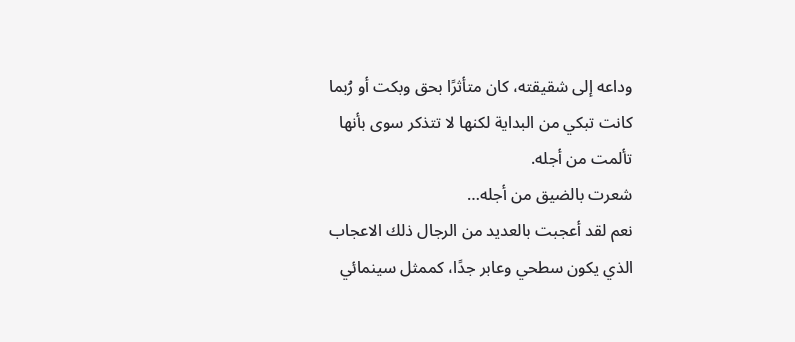وداعه إلى شقيقته، كان متأثرًا بحق وبكت أو رُبما كانت تبكي من البداية لكنها لا تتذكر سوى بأنها تألمت من أجله.
شعرت بالضيق من أجله…
نعم لقد أعجبت بالعديد من الرجال ذلك الاعجاب الذي يكون سطحي وعابر جدًا، كممثل سينمائي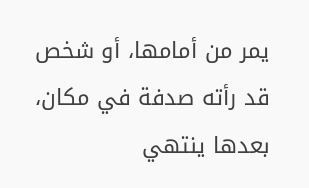يمر من أمامها، أو شخص قد رأته صدفة في مكان، بعدها ينتهي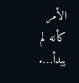الأمر كأنه لم يبدأ….